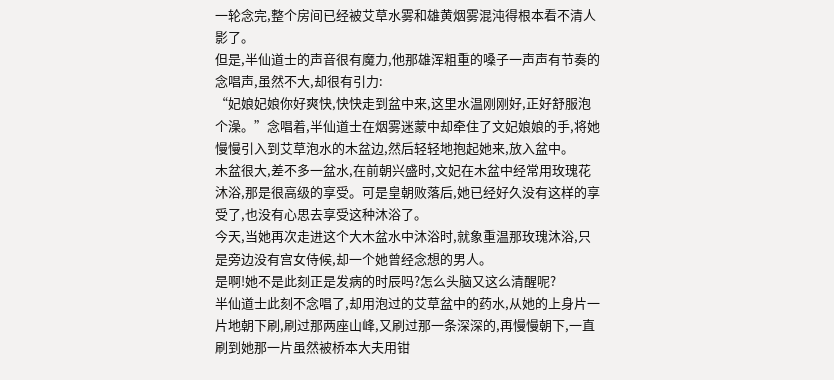一轮念完,整个房间已经被艾草水雾和雄黄烟雾混沌得根本看不清人影了。
但是,半仙道士的声音很有魔力,他那雄浑粗重的嗓子一声声有节奏的念唱声,虽然不大,却很有引力:
“妃娘妃娘你好爽快,快快走到盆中来,这里水温刚刚好,正好舒服泡个澡。”念唱着,半仙道士在烟雾迷蒙中却牵住了文妃娘娘的手,将她慢慢引入到艾草泡水的木盆边,然后轻轻地抱起她来,放入盆中。
木盆很大,差不多一盆水,在前朝兴盛时,文妃在木盆中经常用玫瑰花沐浴,那是很高级的享受。可是皇朝败落后,她已经好久没有这样的享受了,也没有心思去享受这种沐浴了。
今天,当她再次走进这个大木盆水中沐浴时,就象重温那玫瑰沐浴,只是旁边没有宫女侍候,却一个她曾经念想的男人。
是啊!她不是此刻正是发病的时辰吗?怎么头脑又这么清醒呢?
半仙道士此刻不念唱了,却用泡过的艾草盆中的药水,从她的上身片一片地朝下刷,刷过那两座山峰,又刷过那一条深深的,再慢慢朝下,一直刷到她那一片虽然被桥本大夫用钳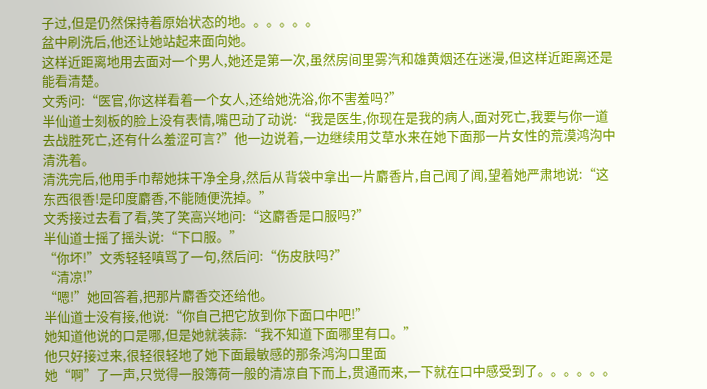子过,但是仍然保持着原始状态的地。。。。。。
盆中刷洗后,他还让她站起来面向她。
这样近距离地用去面对一个男人,她还是第一次,虽然房间里雾汽和雄黄烟还在迷漫,但这样近距离还是能看清楚。
文秀问:“医官,你这样看着一个女人,还给她洗浴,你不害羞吗?”
半仙道士刻板的脸上没有表情,嘴巴动了动说:“我是医生,你现在是我的病人,面对死亡,我要与你一道去战胜死亡,还有什么羞涩可言?”他一边说着,一边继续用艾草水来在她下面那一片女性的荒漠鸿沟中清洗着。
清洗完后,他用手巾帮她抹干净全身,然后从背袋中拿出一片麝香片,自己闻了闻,望着她严肃地说:“这东西很香!是印度麝香,不能随便洗掉。”
文秀接过去看了看,笑了笑高兴地问:“这麝香是口服吗?”
半仙道士摇了摇头说:“下口服。”
“你坏!”文秀轻轻嗔骂了一句,然后问:“伤皮肤吗?”
“清凉!”
“嗯!”她回答着,把那片麝香交还给他。
半仙道士没有接,他说:“你自己把它放到你下面口中吧!”
她知道他说的口是哪,但是她就装蒜:“我不知道下面哪里有口。”
他只好接过来,很轻很轻地了她下面最敏感的那条鸿沟口里面
她“啊”了一声,只觉得一股簿荷一般的清凉自下而上,贯通而来,一下就在口中感受到了。。。。。。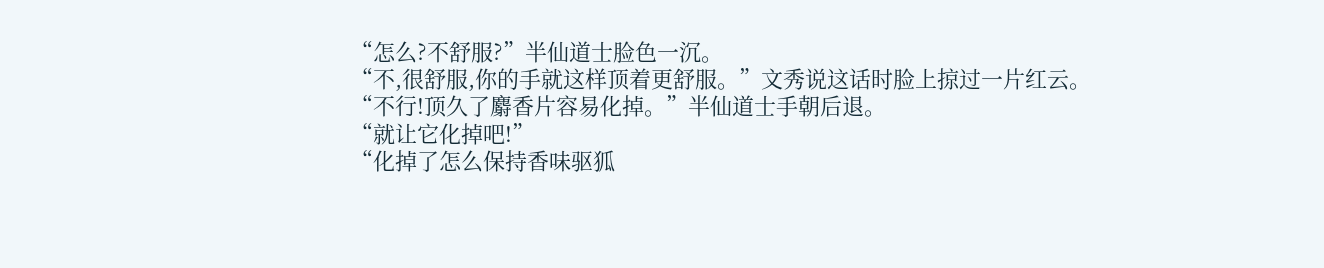“怎么?不舒服?”半仙道士脸色一沉。
“不,很舒服,你的手就这样顶着更舒服。”文秀说这话时脸上掠过一片红云。
“不行!顶久了麝香片容易化掉。”半仙道士手朝后退。
“就让它化掉吧!”
“化掉了怎么保持香味驱狐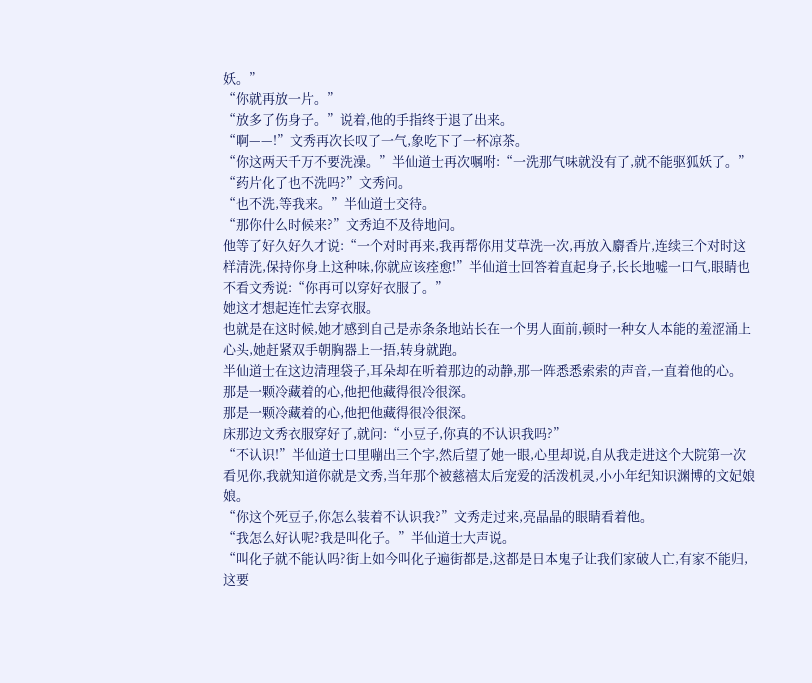妖。”
“你就再放一片。”
“放多了伤身子。”说着,他的手指终于退了出来。
“啊——!”文秀再次长叹了一气,象吃下了一杯凉茶。
“你这两天千万不要洗澡。”半仙道士再次嘱咐:“一洗那气味就没有了,就不能驱狐妖了。”
“药片化了也不洗吗?”文秀问。
“也不洗,等我来。”半仙道士交待。
“那你什么时候来?”文秀迫不及待地问。
他等了好久好久才说:“一个对时再来,我再帮你用艾草洗一次,再放入麝香片,连续三个对时这样清洗,保持你身上这种味,你就应该痊愈!”半仙道士回答着直起身子,长长地嘘一口气,眼睛也不看文秀说:“你再可以穿好衣服了。”
她这才想起连忙去穿衣服。
也就是在这时候,她才感到自己是赤条条地站长在一个男人面前,顿时一种女人本能的羞涩涌上心头,她赶紧双手朝胸器上一捂,转身就跑。
半仙道士在这边清理袋子,耳朵却在听着那边的动静,那一阵悉悉索索的声音,一直着他的心。
那是一颗冷藏着的心,他把他藏得很冷很深。
那是一颗冷藏着的心,他把他藏得很冷很深。
床那边文秀衣服穿好了,就问:“小豆子,你真的不认识我吗?”
“不认识!”半仙道士口里嘣出三个字,然后望了她一眼,心里却说,自从我走进这个大院第一次看见你,我就知道你就是文秀,当年那个被慈禧太后宠爱的活泼机灵,小小年纪知识渊博的文妃娘娘。
“你这个死豆子,你怎么装着不认识我?”文秀走过来,亮晶晶的眼睛看着他。
“我怎么好认呢?我是叫化子。”半仙道士大声说。
“叫化子就不能认吗?街上如今叫化子遍街都是,这都是日本鬼子让我们家破人亡,有家不能归,这要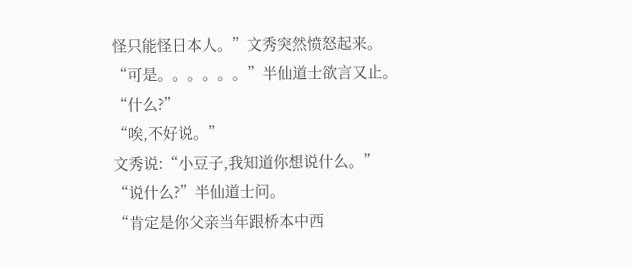怪只能怪日本人。”文秀突然愤怒起来。
“可是。。。。。。”半仙道士欲言又止。
“什么?”
“唉,不好说。”
文秀说:“小豆子,我知道你想说什么。”
“说什么?”半仙道士问。
“肯定是你父亲当年跟桥本中西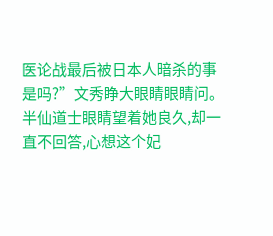医论战最后被日本人暗杀的事是吗?”文秀睁大眼睛眼睛问。
半仙道士眼睛望着她良久,却一直不回答,心想这个妃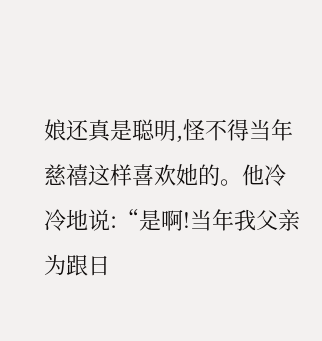娘还真是聪明,怪不得当年慈禧这样喜欢她的。他冷冷地说:“是啊!当年我父亲为跟日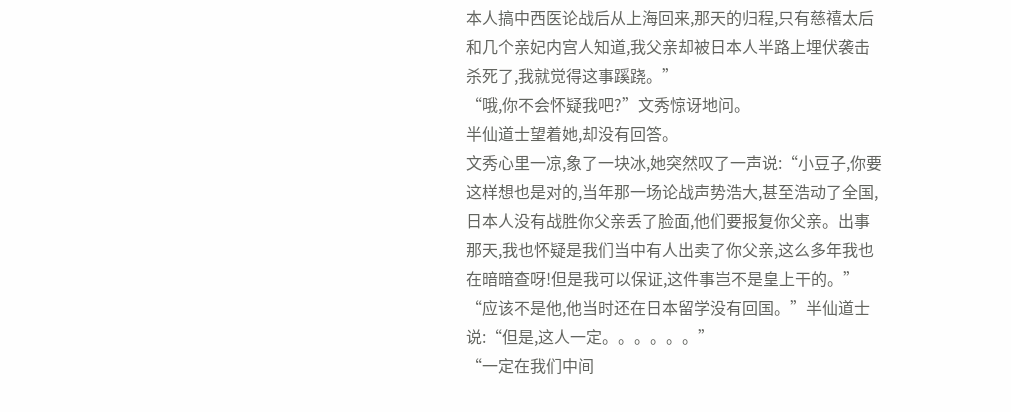本人搞中西医论战后从上海回来,那天的归程,只有慈禧太后和几个亲妃内宫人知道,我父亲却被日本人半路上埋伏袭击杀死了,我就觉得这事蹊跷。”
“哦,你不会怀疑我吧?”文秀惊讶地问。
半仙道士望着她,却没有回答。
文秀心里一凉,象了一块冰,她突然叹了一声说:“小豆子,你要这样想也是对的,当年那一场论战声势浩大,甚至浩动了全国,日本人没有战胜你父亲丢了脸面,他们要报复你父亲。出事那天,我也怀疑是我们当中有人出卖了你父亲,这么多年我也在暗暗查呀!但是我可以保证,这件事岂不是皇上干的。”
“应该不是他,他当时还在日本留学没有回国。”半仙道士说:“但是,这人一定。。。。。。”
“一定在我们中间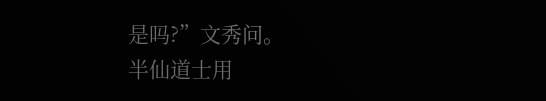是吗?”文秀问。
半仙道士用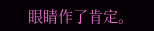眼睛作了肯定。